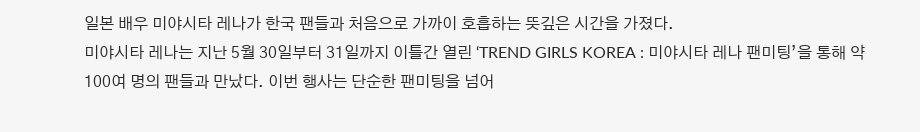일본 배우 미야시타 레나가 한국 팬들과 처음으로 가까이 호흡하는 뜻깊은 시간을 가졌다.
미야시타 레나는 지난 5월 30일부터 31일까지 이틀간 열린 ‘TREND GIRLS KOREA : 미야시타 레나 팬미팅’을 통해 약 100여 명의 팬들과 만났다. 이번 행사는 단순한 팬미팅을 넘어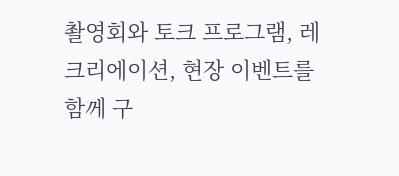촬영회와 토크 프로그램, 레크리에이션, 현장 이벤트를 함께 구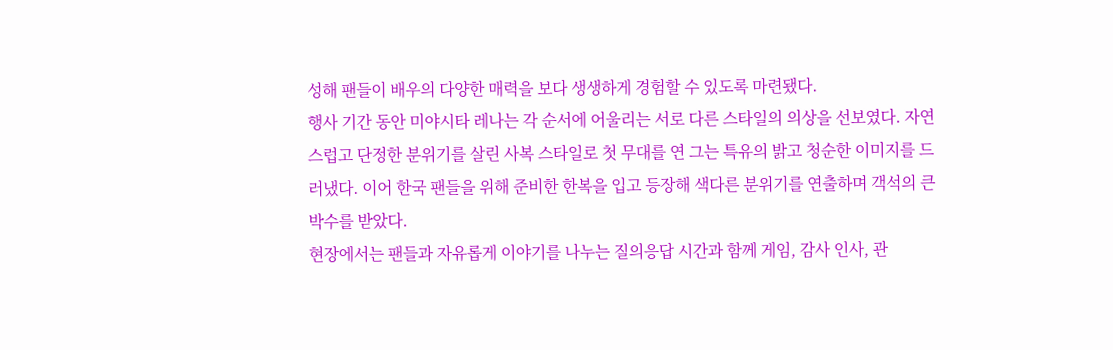성해 팬들이 배우의 다양한 매력을 보다 생생하게 경험할 수 있도록 마련됐다.
행사 기간 동안 미야시타 레나는 각 순서에 어울리는 서로 다른 스타일의 의상을 선보였다. 자연스럽고 단정한 분위기를 살린 사복 스타일로 첫 무대를 연 그는 특유의 밝고 청순한 이미지를 드러냈다. 이어 한국 팬들을 위해 준비한 한복을 입고 등장해 색다른 분위기를 연출하며 객석의 큰 박수를 받았다.
현장에서는 팬들과 자유롭게 이야기를 나누는 질의응답 시간과 함께 게임, 감사 인사, 관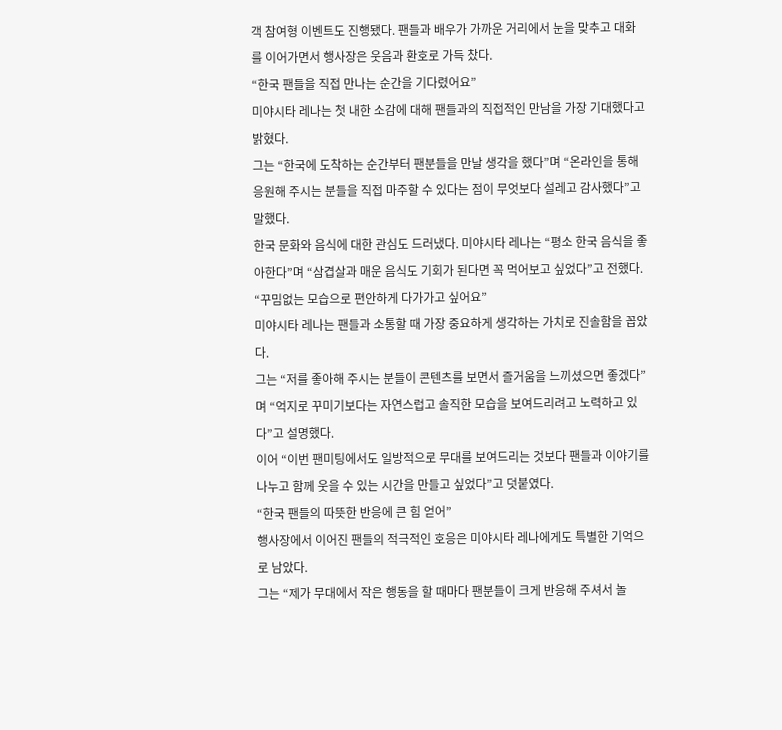객 참여형 이벤트도 진행됐다. 팬들과 배우가 가까운 거리에서 눈을 맞추고 대화를 이어가면서 행사장은 웃음과 환호로 가득 찼다.
“한국 팬들을 직접 만나는 순간을 기다렸어요”
미야시타 레나는 첫 내한 소감에 대해 팬들과의 직접적인 만남을 가장 기대했다고 밝혔다.
그는 “한국에 도착하는 순간부터 팬분들을 만날 생각을 했다”며 “온라인을 통해 응원해 주시는 분들을 직접 마주할 수 있다는 점이 무엇보다 설레고 감사했다”고 말했다.
한국 문화와 음식에 대한 관심도 드러냈다. 미야시타 레나는 “평소 한국 음식을 좋아한다”며 “삼겹살과 매운 음식도 기회가 된다면 꼭 먹어보고 싶었다”고 전했다.
“꾸밈없는 모습으로 편안하게 다가가고 싶어요”
미야시타 레나는 팬들과 소통할 때 가장 중요하게 생각하는 가치로 진솔함을 꼽았다.
그는 “저를 좋아해 주시는 분들이 콘텐츠를 보면서 즐거움을 느끼셨으면 좋겠다”며 “억지로 꾸미기보다는 자연스럽고 솔직한 모습을 보여드리려고 노력하고 있다”고 설명했다.
이어 “이번 팬미팅에서도 일방적으로 무대를 보여드리는 것보다 팬들과 이야기를 나누고 함께 웃을 수 있는 시간을 만들고 싶었다”고 덧붙였다.
“한국 팬들의 따뜻한 반응에 큰 힘 얻어”
행사장에서 이어진 팬들의 적극적인 호응은 미야시타 레나에게도 특별한 기억으로 남았다.
그는 “제가 무대에서 작은 행동을 할 때마다 팬분들이 크게 반응해 주셔서 놀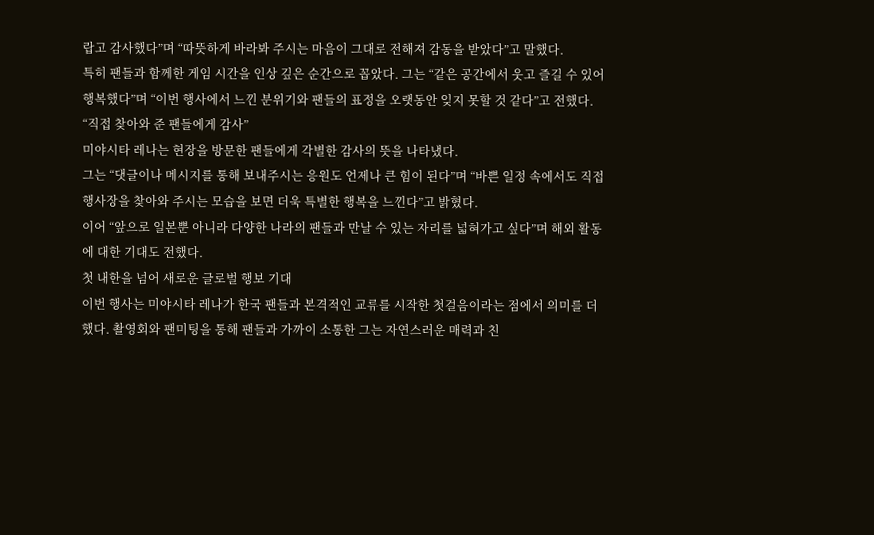랍고 감사했다”며 “따뜻하게 바라봐 주시는 마음이 그대로 전해져 감동을 받았다”고 말했다.
특히 팬들과 함께한 게임 시간을 인상 깊은 순간으로 꼽았다. 그는 “같은 공간에서 웃고 즐길 수 있어 행복했다”며 “이번 행사에서 느낀 분위기와 팬들의 표정을 오랫동안 잊지 못할 것 같다”고 전했다.
“직접 찾아와 준 팬들에게 감사”
미야시타 레나는 현장을 방문한 팬들에게 각별한 감사의 뜻을 나타냈다.
그는 “댓글이나 메시지를 통해 보내주시는 응원도 언제나 큰 힘이 된다”며 “바쁜 일정 속에서도 직접 행사장을 찾아와 주시는 모습을 보면 더욱 특별한 행복을 느낀다”고 밝혔다.
이어 “앞으로 일본뿐 아니라 다양한 나라의 팬들과 만날 수 있는 자리를 넓혀가고 싶다”며 해외 활동에 대한 기대도 전했다.
첫 내한을 넘어 새로운 글로벌 행보 기대
이번 행사는 미야시타 레나가 한국 팬들과 본격적인 교류를 시작한 첫걸음이라는 점에서 의미를 더했다. 촬영회와 팬미팅을 통해 팬들과 가까이 소통한 그는 자연스러운 매력과 친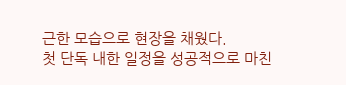근한 모습으로 현장을 채웠다.
첫 단독 내한 일정을 성공적으로 마친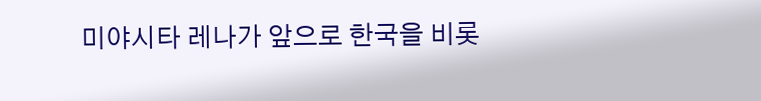미야시타 레나가 앞으로 한국을 비롯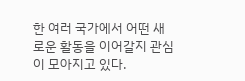한 여러 국가에서 어떤 새로운 활동을 이어갈지 관심이 모아지고 있다.